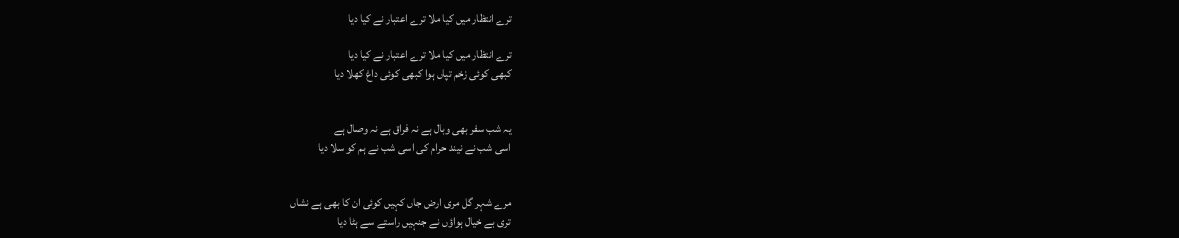ترے انتظار میں کیا ملا ترے اعتبار نے کیا دیا

ترے انتظار میں کیا ملا ترے اعتبار نے کیا دیا
کبھی کوئی زخم تپاں ہوا کبھی کوئی داغ کھلا دیا


یہ شب سفر بھی وبال ہے نہ فراق ہے نہ وصال ہے
اسی شب نے نیند حرام کی اسی شب نے ہم کو سلا دیا


مرے شہر گل مری ارض جاں کہیں کوئی ان کا بھی ہے نشاں
تری بے خیال ہواؤں نے جنہیں راستے سے ہٹا دیا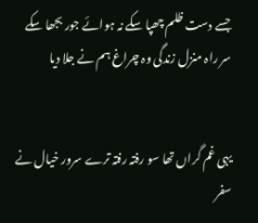جسے دست ظلم چھپا سکے نہ ہوائے جور بجھا سکے
سر راہ منزل زندگی وہ چراغ ہم نے جلا دیا


یہی غم گراں تھا سو رفتہ رفتہ ترے سرور خیال نے
سفر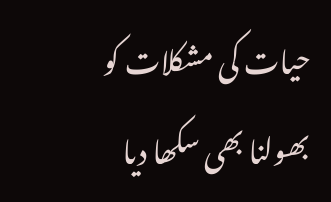حیات کی مشکلات کو بھولنا بھی سکھا دیا